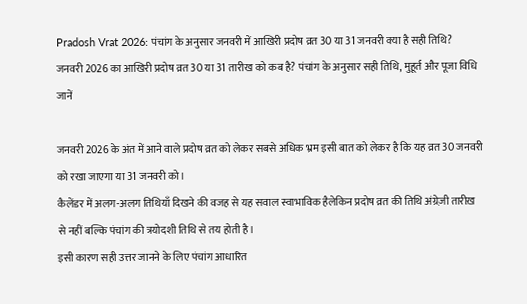Pradosh Vrat 2026: पंचांग के अनुसार जनवरी में आखिरी प्रदोष व्रत 30 या 31 जनवरी क्या है सही तिथि?
जनवरी 2026 का आखिरी प्रदोष व्रत 30 या 31 तारीख को कब है? पंचांग के अनुसार सही तिथि, मुहूर्त और पूजा विधि जानें

जनवरी 2026 के अंत में आने वाले प्रदोष व्रत को लेकर सबसे अधिक भ्रम इसी बात को लेकर है कि यह व्रत 30 जनवरी को रखा जाएगा या 31 जनवरी को।
कैलेंडर में अलग-अलग तिथियाँ दिखने की वजह से यह सवाल स्वाभाविक हैलेकिन प्रदोष व्रत की तिथि अंग्रेज़ी तारीख़ से नहीं बल्कि पंचांग की त्रयोदशी तिथि से तय होती है।
इसी कारण सही उत्तर जानने के लिए पंचांग आधारित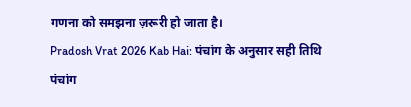गणना को समझना ज़रूरी हो जाता है।
Pradosh Vrat 2026 Kab Hai: पंचांग के अनुसार सही तिथि
पंचांग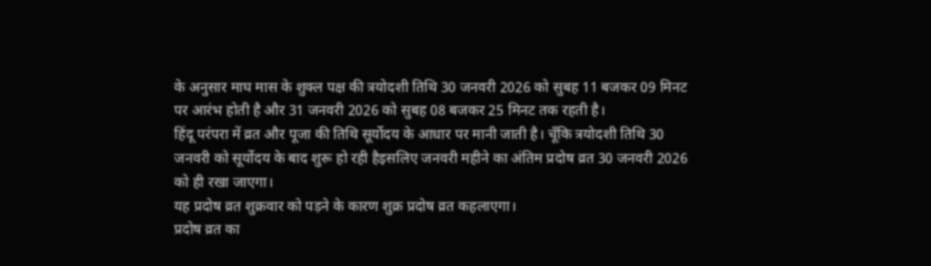के अनुसार माघ मास के शुक्ल पक्ष की त्रयोदशी तिथि 30 जनवरी 2026 को सुबह 11 बजकर 09 मिनट पर आरंभ होती है और 31 जनवरी 2026 को सुबह 08 बजकर 25 मिनट तक रहती है।
हिंदू परंपरा में व्रत और पूजा की तिथि सूर्योदय के आधार पर मानी जाती है। चूँकि त्रयोदशी तिथि 30 जनवरी को सूर्योदय के बाद शुरू हो रही हैइसलिए जनवरी महीने का अंतिम प्रदोष व्रत 30 जनवरी 2026 को ही रखा जाएगा।
यह प्रदोष व्रत शुक्रवार को पड़ने के कारण शुक्र प्रदोष व्रत कहलाएगा।
प्रदोष व्रत का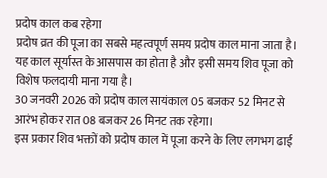प्रदोष काल कब रहेगा
प्रदोष व्रत की पूजा का सबसे महत्वपूर्ण समय प्रदोष काल माना जाता है। यह काल सूर्यास्त के आसपास का होता है और इसी समय शिव पूजा को विशेष फलदायी माना गया है।
30 जनवरी 2026 को प्रदोष काल सायंकाल 05 बजकर 52 मिनट से आरंभ होकर रात 08 बजकर 26 मिनट तक रहेगा।
इस प्रकार शिव भक्तों को प्रदोष काल में पूजा करने के लिए लगभग ढाई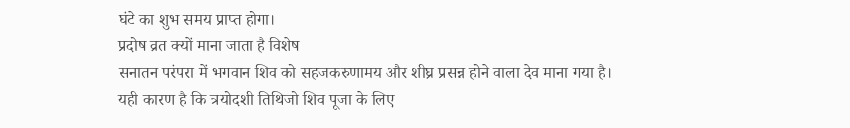घंटे का शुभ समय प्राप्त होगा।
प्रदोष व्रत क्यों माना जाता है विशेष
सनातन परंपरा में भगवान शिव को सहजकरुणामय और शीघ्र प्रसन्न होने वाला देव माना गया है।
यही कारण है कि त्रयोदशी तिथिजो शिव पूजा के लिए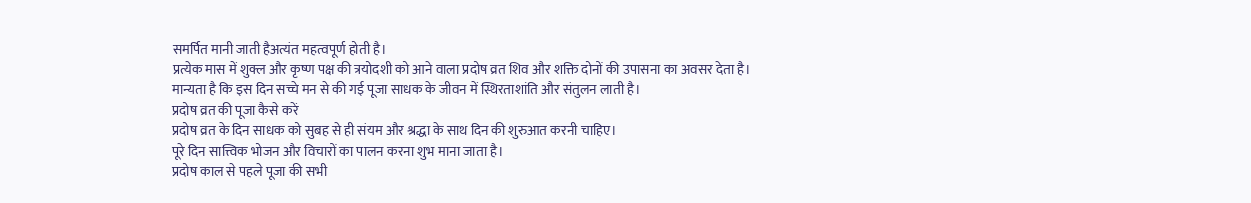समर्पित मानी जाती हैअत्यंत महत्वपूर्ण होती है।
प्रत्येक मास में शुक्ल और कृष्ण पक्ष की त्रयोदशी को आने वाला प्रदोष व्रत शिव और शक्ति दोनों की उपासना का अवसर देता है।
मान्यता है कि इस दिन सच्चे मन से की गई पूजा साधक के जीवन में स्थिरताशांति और संतुलन लाती है।
प्रदोष व्रत की पूजा कैसे करें
प्रदोष व्रत के दिन साधक को सुबह से ही संयम और श्रद्धा के साथ दिन की शुरुआत करनी चाहिए।
पूरे दिन सात्त्विक भोजन और विचारों का पालन करना शुभ माना जाता है।
प्रदोष काल से पहले पूजा की सभी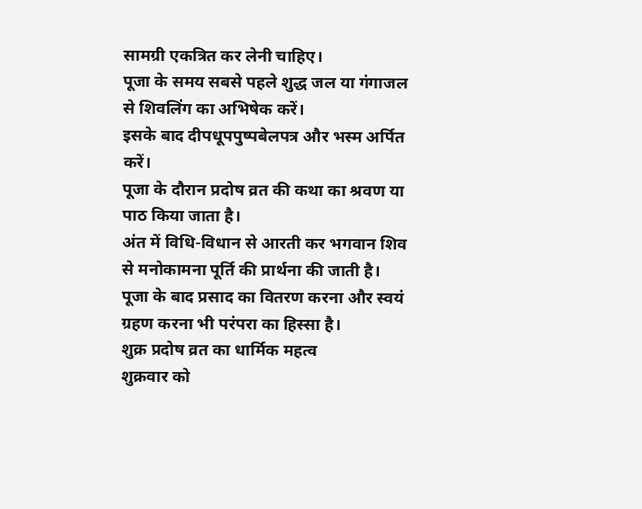सामग्री एकत्रित कर लेनी चाहिए।
पूजा के समय सबसे पहले शुद्ध जल या गंगाजल से शिवलिंग का अभिषेक करें।
इसके बाद दीपधूपपुष्पबेलपत्र और भस्म अर्पित करें।
पूजा के दौरान प्रदोष व्रत की कथा का श्रवण या पाठ किया जाता है।
अंत में विधि-विधान से आरती कर भगवान शिव से मनोकामना पूर्ति की प्रार्थना की जाती है।
पूजा के बाद प्रसाद का वितरण करना और स्वयं ग्रहण करना भी परंपरा का हिस्सा है।
शुक्र प्रदोष व्रत का धार्मिक महत्व
शुक्रवार को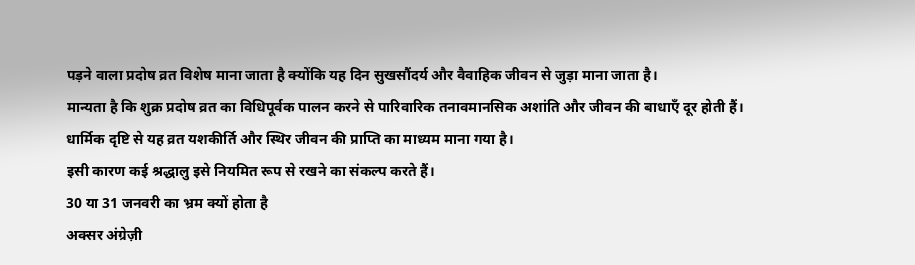पड़ने वाला प्रदोष व्रत विशेष माना जाता है क्योंकि यह दिन सुखसौंदर्य और वैवाहिक जीवन से जुड़ा माना जाता है।
मान्यता है कि शुक्र प्रदोष व्रत का विधिपूर्वक पालन करने से पारिवारिक तनावमानसिक अशांति और जीवन की बाधाएँ दूर होती हैं।
धार्मिक दृष्टि से यह व्रत यशकीर्ति और स्थिर जीवन की प्राप्ति का माध्यम माना गया है।
इसी कारण कई श्रद्धालु इसे नियमित रूप से रखने का संकल्प करते हैं।
30 या 31 जनवरी का भ्रम क्यों होता है
अक्सर अंग्रेज़ी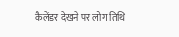कैलेंडर देखने पर लोग तिथि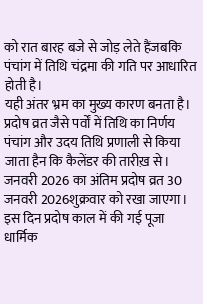को रात बारह बजे से जोड़ लेते हैंजबकि पंचांग में तिथि चंद्रमा की गति पर आधारित होती है।
यही अंतर भ्रम का मुख्य कारण बनता है।
प्रदोष व्रत जैसे पर्वों में तिथि का निर्णय पंचांग और उदय तिथि प्रणाली से किया जाता हैन कि कैलेंडर की तारीख़ से।
जनवरी 2026 का अंतिम प्रदोष व्रत 30 जनवरी 2026शुक्रवार को रखा जाएगा।
इस दिन प्रदोष काल में की गई पूजा धार्मिक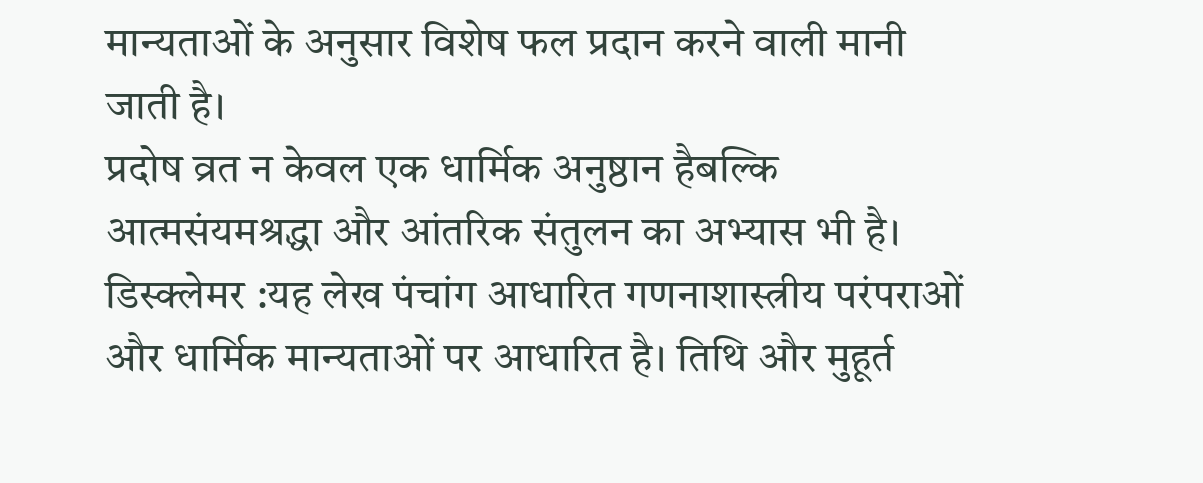मान्यताओं के अनुसार विशेष फल प्रदान करने वाली मानी जाती है।
प्रदोष व्रत न केवल एक धार्मिक अनुष्ठान हैबल्कि आत्मसंयमश्रद्धा और आंतरिक संतुलन का अभ्यास भी है।
डिस्क्लेमर :यह लेख पंचांग आधारित गणनाशास्त्रीय परंपराओं और धार्मिक मान्यताओं पर आधारित है। तिथि और मुहूर्त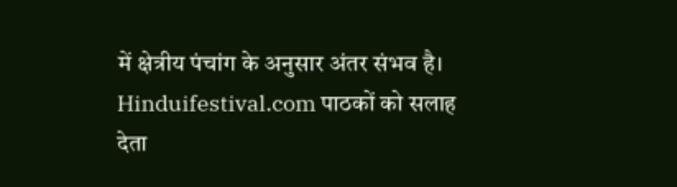में क्षेत्रीय पंचांग के अनुसार अंतर संभव है।
Hinduifestival.com पाठकों को सलाह देता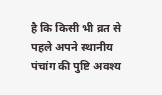है कि किसी भी व्रत से पहले अपने स्थानीय पंचांग की पुष्टि अवश्य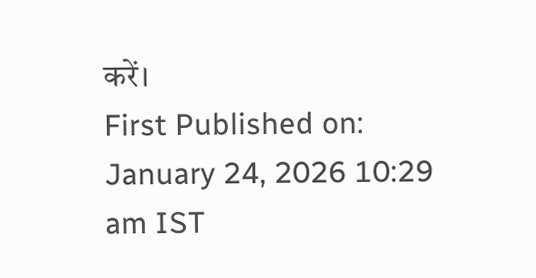करें।
First Published on: January 24, 2026 10:29 am IST